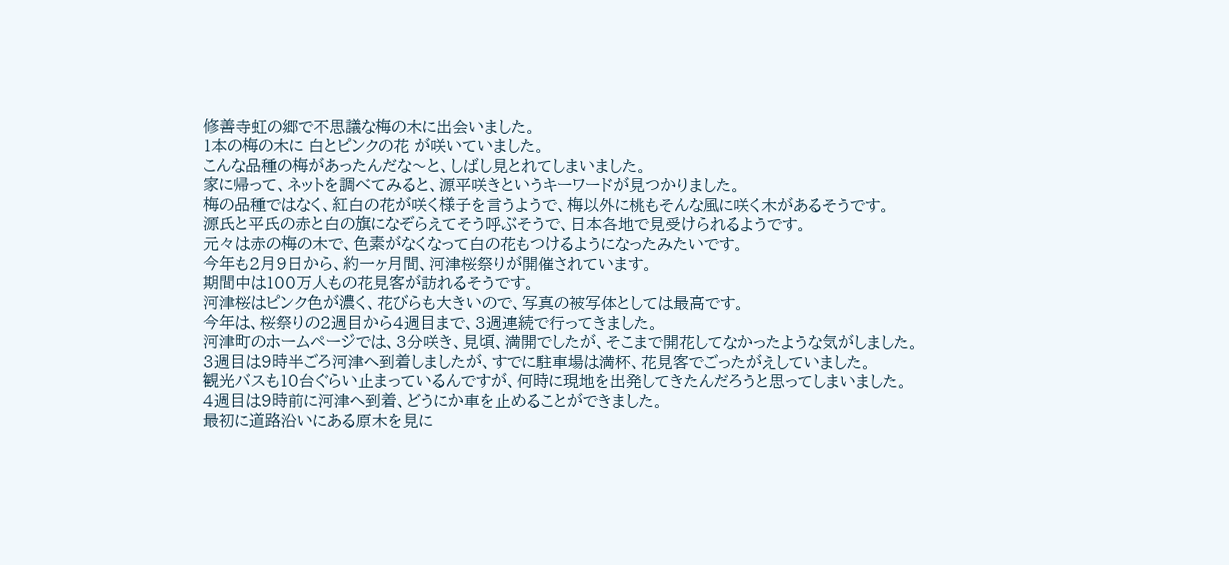修善寺虹の郷で不思議な梅の木に出会いました。
1本の梅の木に 白とピンクの花 が咲いていました。
こんな品種の梅があったんだな〜と、しばし見とれてしまいました。
家に帰って、ネットを調べてみると、源平咲きというキーワードが見つかりました。
梅の品種ではなく、紅白の花が咲く様子を言うようで、梅以外に桃もそんな風に咲く木があるそうです。
源氏と平氏の赤と白の旗になぞらえてそう呼ぶそうで、日本各地で見受けられるようです。
元々は赤の梅の木で、色素がなくなって白の花もつけるようになったみたいです。
今年も2月9日から、約一ヶ月間、河津桜祭りが開催されています。
期間中は100万人もの花見客が訪れるそうです。
河津桜はピンク色が濃く、花びらも大きいので、写真の被写体としては最高です。
今年は、桜祭りの2週目から4週目まで、3週連続で行ってきました。
河津町のホームページでは、3分咲き、見頃、満開でしたが、そこまで開花してなかったような気がしました。
3週目は9時半ごろ河津へ到着しましたが、すでに駐車場は満杯、花見客でごったがえしていました。
観光バスも10台ぐらい止まっているんですが、何時に現地を出発してきたんだろうと思ってしまいました。
4週目は9時前に河津へ到着、どうにか車を止めることができました。
最初に道路沿いにある原木を見に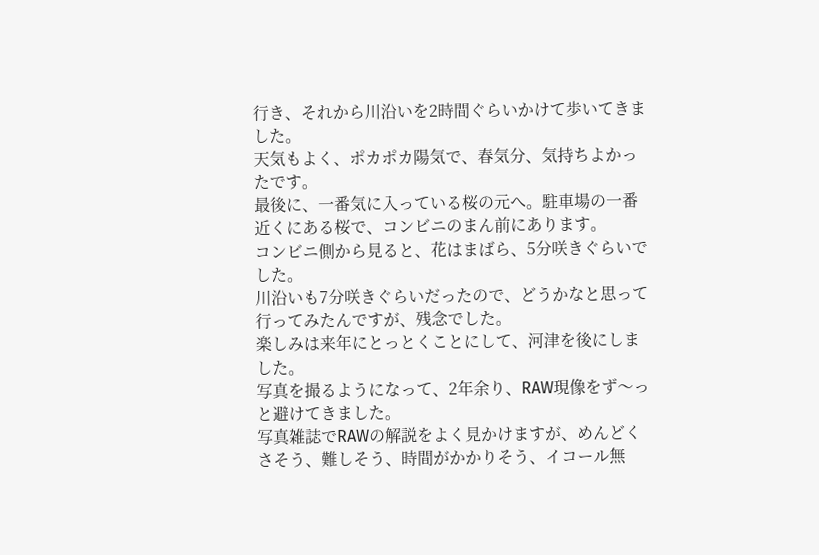行き、それから川沿いを2時間ぐらいかけて歩いてきました。
天気もよく、ポカポカ陽気で、春気分、気持ちよかったです。
最後に、一番気に入っている桜の元へ。駐車場の一番近くにある桜で、コンビニのまん前にあります。
コンビニ側から見ると、花はまばら、5分咲きぐらいでした。
川沿いも7分咲きぐらいだったので、どうかなと思って行ってみたんですが、残念でした。
楽しみは来年にとっとくことにして、河津を後にしました。
写真を撮るようになって、2年余り、RAW現像をず〜っと避けてきました。
写真雑誌でRAWの解説をよく見かけますが、めんどくさそう、難しそう、時間がかかりそう、イコール無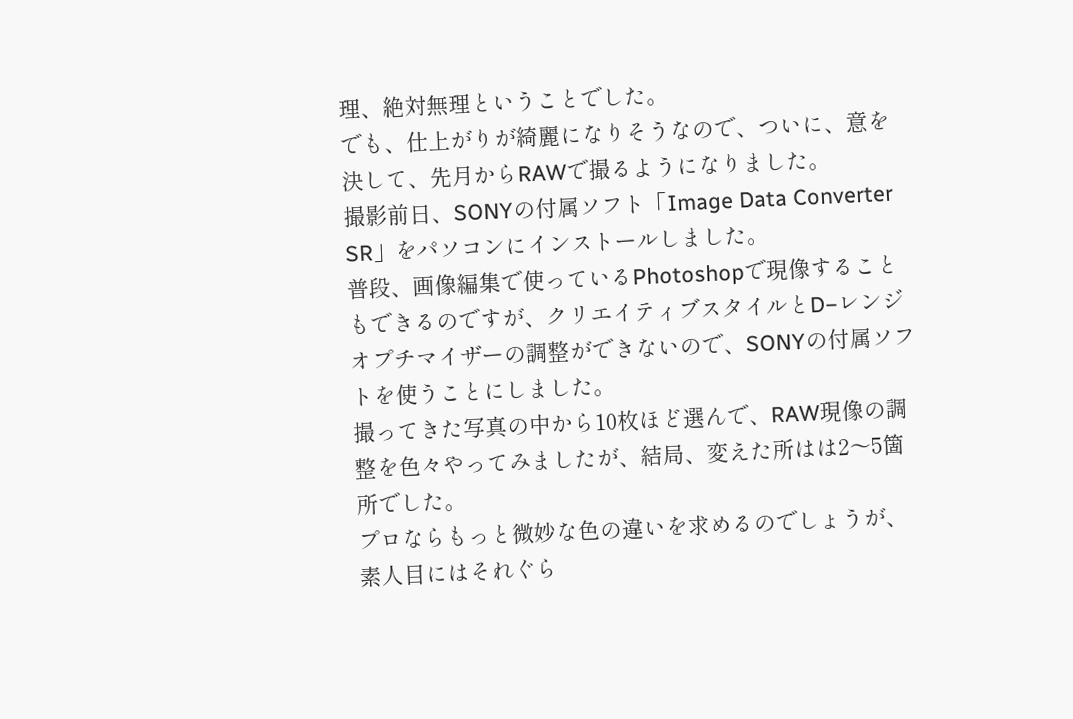理、絶対無理ということでした。
でも、仕上がりが綺麗になりそうなので、ついに、意を決して、先月からRAWで撮るようになりました。
撮影前日、SONYの付属ソフト「Image Data Converter SR」をパソコンにインストールしました。
普段、画像編集で使っているPhotoshopで現像することもできるのですが、クリエイティブスタイルとD−レンジオプチマイザーの調整ができないので、SONYの付属ソフトを使うことにしました。
撮ってきた写真の中から10枚ほど選んで、RAW現像の調整を色々やってみましたが、結局、変えた所はは2〜5箇所でした。
プロならもっと微妙な色の違いを求めるのでしょうが、素人目にはそれぐら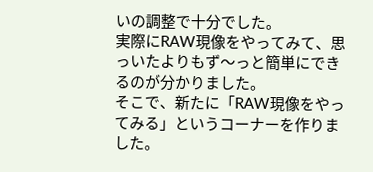いの調整で十分でした。
実際にRAW現像をやってみて、思っいたよりもず〜っと簡単にできるのが分かりました。
そこで、新たに「RAW現像をやってみる」というコーナーを作りました。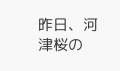昨日、河津桜の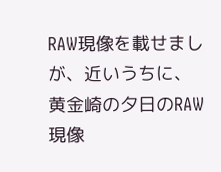RAW現像を載せましが、近いうちに、黄金崎の夕日のRAW現像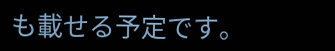も載せる予定です。